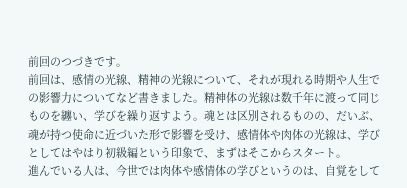前回のつづきです。
前回は、感情の光線、精神の光線について、それが現れる時期や人生での影響力についてなど書きました。精神体の光線は数千年に渡って同じものを纏い、学びを繰り返すよう。魂とは区別されるものの、だいぶ、魂が持つ使命に近づいた形で影響を受け、感情体や肉体の光線は、学びとしてはやはり初級編という印象で、まずはそこからスタート。
進んでいる人は、今世では肉体や感情体の学びというのは、自覚をして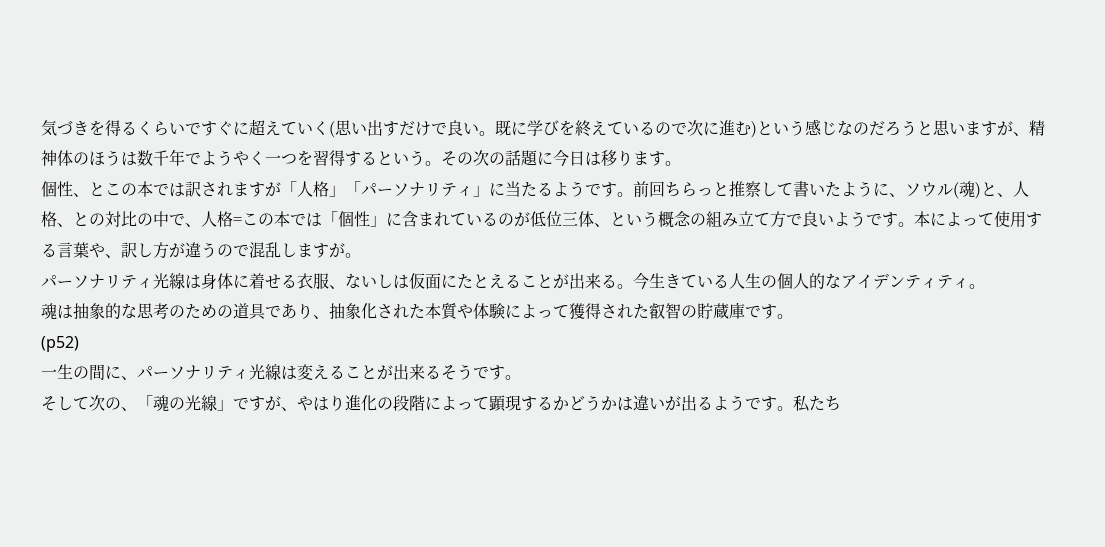気づきを得るくらいですぐに超えていく(思い出すだけで良い。既に学びを終えているので次に進む)という感じなのだろうと思いますが、精神体のほうは数千年でようやく一つを習得するという。その次の話題に今日は移ります。
個性、とこの本では訳されますが「人格」「パーソナリティ」に当たるようです。前回ちらっと推察して書いたように、ソウル(魂)と、人格、との対比の中で、人格=この本では「個性」に含まれているのが低位三体、という概念の組み立て方で良いようです。本によって使用する言葉や、訳し方が違うので混乱しますが。
パーソナリティ光線は身体に着せる衣服、ないしは仮面にたとえることが出来る。今生きている人生の個人的なアイデンティティ。
魂は抽象的な思考のための道具であり、抽象化された本質や体験によって獲得された叡智の貯蔵庫です。
(p52)
一生の間に、パーソナリティ光線は変えることが出来るそうです。
そして次の、「魂の光線」ですが、やはり進化の段階によって顕現するかどうかは違いが出るようです。私たち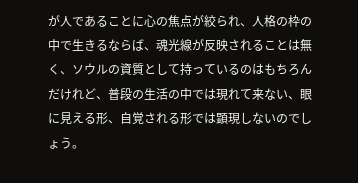が人であることに心の焦点が絞られ、人格の枠の中で生きるならば、魂光線が反映されることは無く、ソウルの資質として持っているのはもちろんだけれど、普段の生活の中では現れて来ない、眼に見える形、自覚される形では顕現しないのでしょう。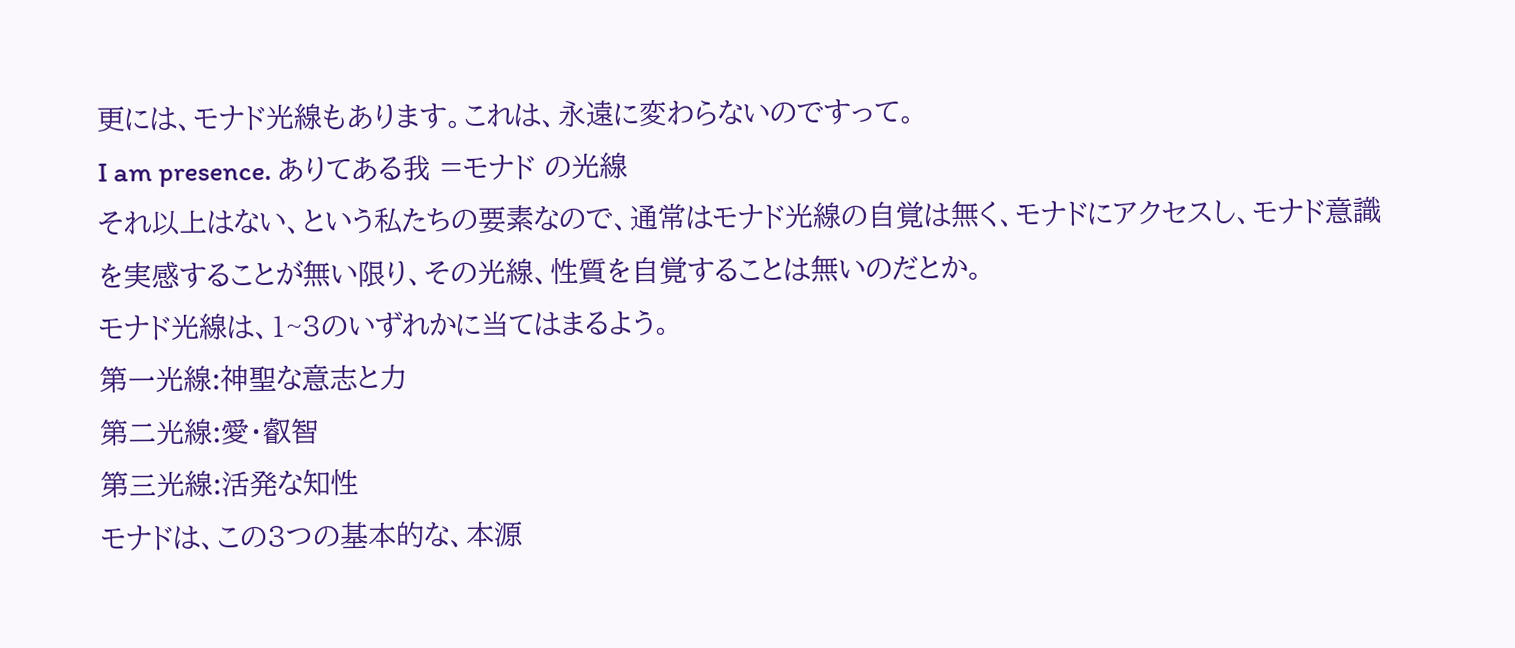更には、モナド光線もあります。これは、永遠に変わらないのですって。
I am presence. ありてある我 =モナド の光線
それ以上はない、という私たちの要素なので、通常はモナド光線の自覚は無く、モナドにアクセスし、モナド意識を実感することが無い限り、その光線、性質を自覚することは無いのだとか。
モナド光線は、1~3のいずれかに当てはまるよう。
第一光線:神聖な意志と力
第二光線:愛・叡智
第三光線:活発な知性
モナドは、この3つの基本的な、本源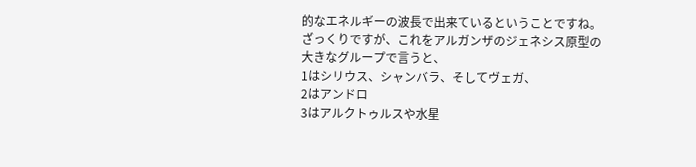的なエネルギーの波長で出来ているということですね。
ざっくりですが、これをアルガンザのジェネシス原型の大きなグループで言うと、
1はシリウス、シャンバラ、そしてヴェガ、
2はアンドロ
3はアルクトゥルスや水星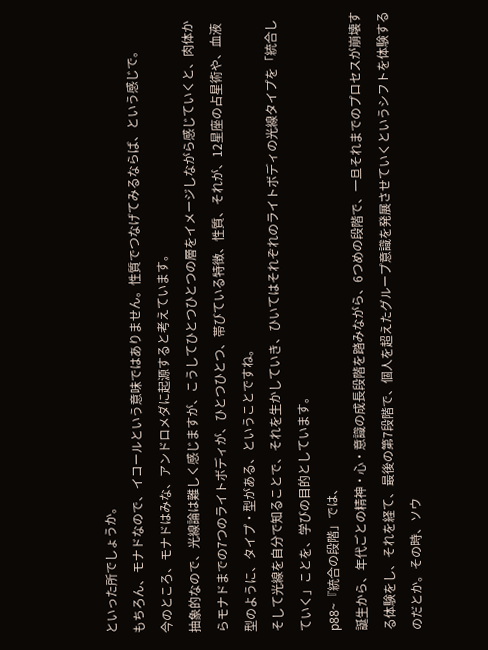といった所でしょうか。
もちろん、モナドなので、イコールという意味ではありません。性質でつなげてみるならば、という感じで。
今のところ、モナドはみな、アンドロメダに起源すると考えています。
抽象的なので、光線論は難しく感じますが、こうしてひとつひとつの層をイメージしながら感じていくと、肉体からモナドまでの7つのライトボディが、ひとつひとつ、帯びている特徴、性質、それが、12星座の占星術や、血液型のように、タイプ・型がある、ということですね。
そして光線を自分で知ることで、それを生かしていき、ひいてはそれぞれのライトボディの光線タイプを「統合していく」ことを、学びの目的としています。
p88~『統合の段階」では、
誕生から、年代ごとの精神・心・意識の成長段階を踏みながら、6つめの段階で、一旦それまでのプロセスが崩壊する体験をし、それを経て、最後の第7段階で、個人を超えたグループ意識を発展させていくというシフトを体験するのだとか。その時、ソウ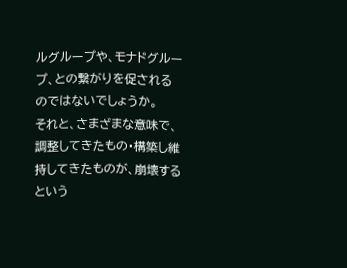ルグループや、モナドグループ、との繋がりを促されるのではないでしょうか。
それと、さまざまな意味で、調整してきたもの・構築し維持してきたものが、崩壊するという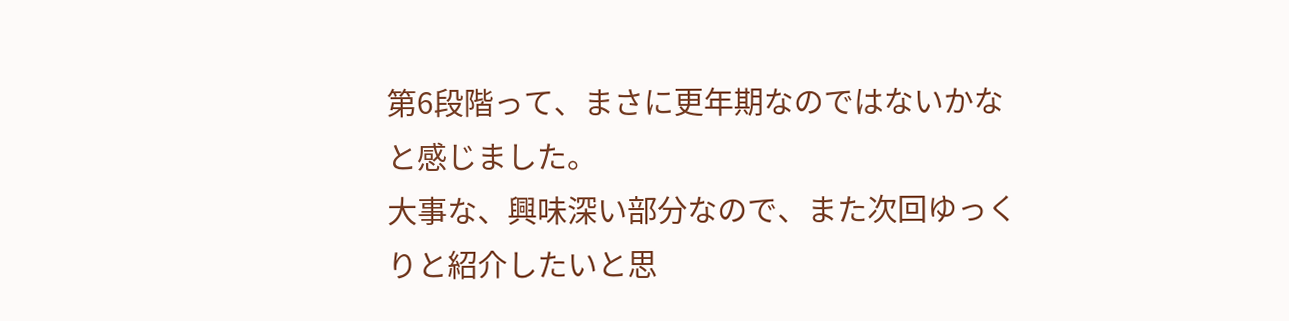第6段階って、まさに更年期なのではないかなと感じました。
大事な、興味深い部分なので、また次回ゆっくりと紹介したいと思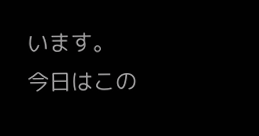います。
今日はこの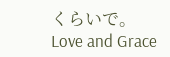くらいで。
Love and Grace